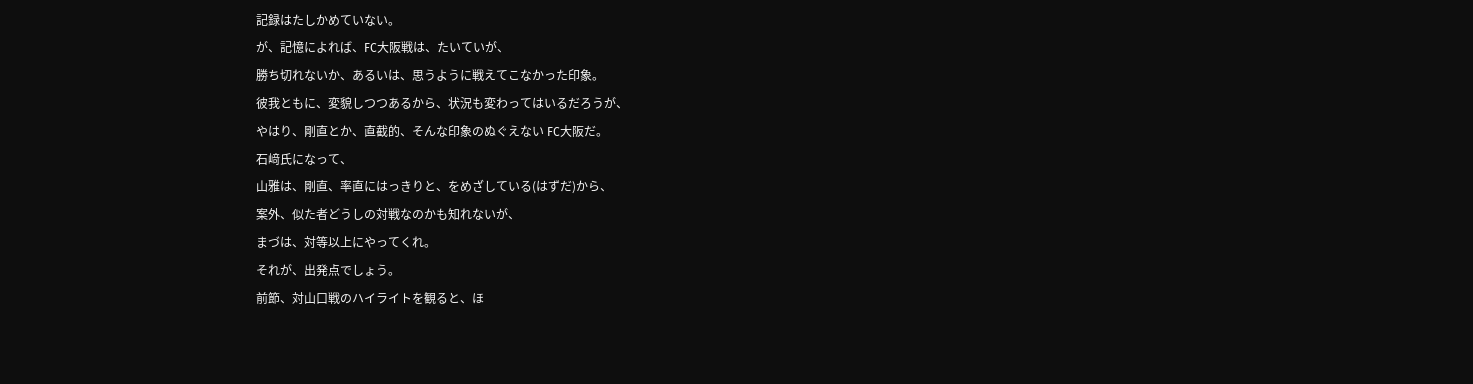記録はたしかめていない。
が、記憶によれば、FC大阪戦は、たいていが、
勝ち切れないか、あるいは、思うように戦えてこなかった印象。
彼我ともに、変貌しつつあるから、状況も変わってはいるだろうが、
やはり、剛直とか、直截的、そんな印象のぬぐえない FC大阪だ。
石﨑氏になって、
山雅は、剛直、率直にはっきりと、をめざしている(はずだ)から、
案外、似た者どうしの対戦なのかも知れないが、
まづは、対等以上にやってくれ。
それが、出発点でしょう。
前節、対山口戦のハイライトを観ると、ほ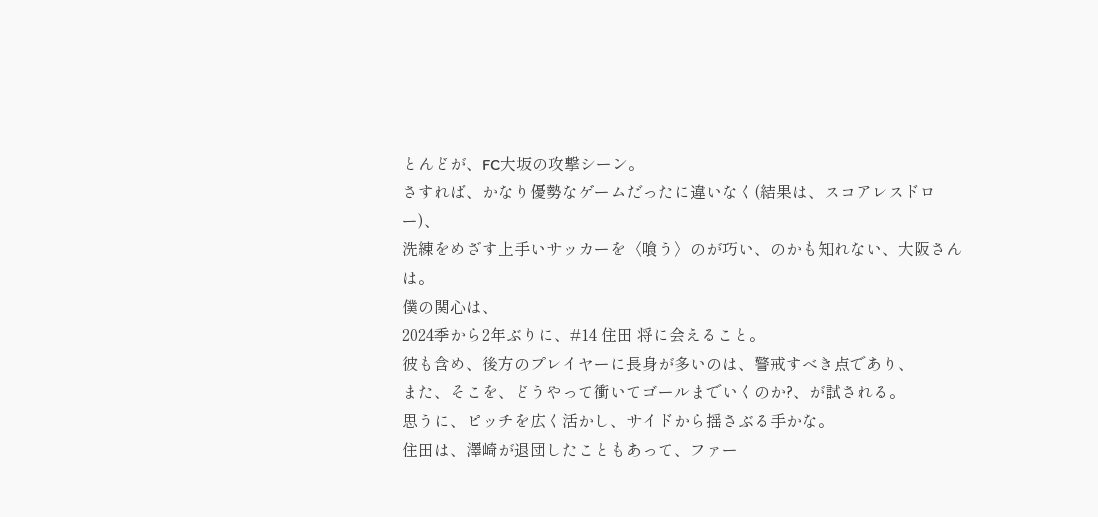とんどが、FC大坂の攻撃シーン。
さすれば、かなり優勢なゲームだったに違いなく(結果は、スコアレスドロー)、
洗練をめざす上手いサッカーを〈喰う〉のが巧い、のかも知れない、大阪さんは。
僕の関心は、
2024季から2年ぶりに、#14 住田 将に会えること。
彼も含め、後方のプレイヤーに長身が多いのは、警戒すべき点であり、
また、そこを、どうやって衝いてゴールまでいくのか?、が試される。
思うに、ピッチを広く活かし、サイドから揺さぶる手かな。
住田は、澤崎が退団したこともあって、ファー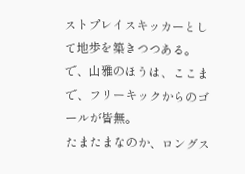ストプレイスキッカーとして地歩を築きつつある。
で、山雅のほうは、ここまで、フリーキックからのゴールが皆無。
たまたまなのか、ロングス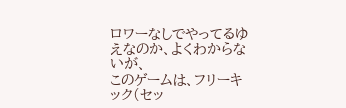ロワーなしでやってるゆえなのか、よくわからないが、
このゲームは、フリーキック(セッ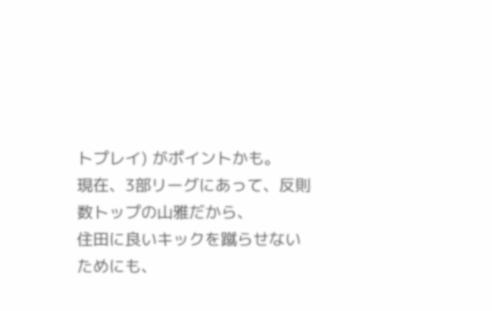トプレイ) がポイントかも。
現在、3部リーグにあって、反則数トップの山雅だから、
住田に良いキックを蹴らせないためにも、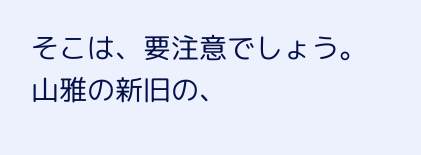そこは、要注意でしょう。
山雅の新旧の、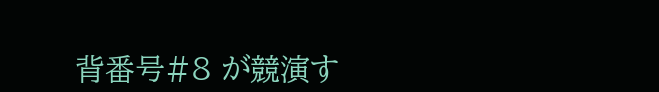背番号#8 が競演す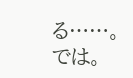る……。
では。